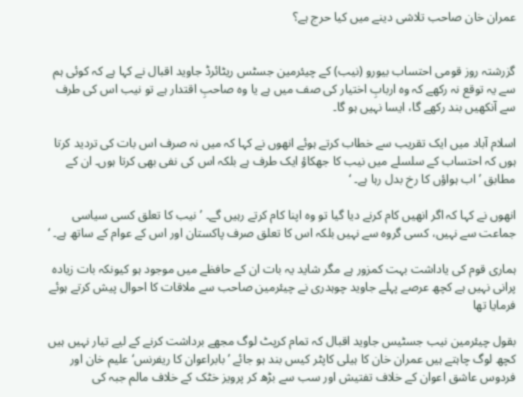عمران خان صاحب تلاشی دینے میں کیا حرج ہے؟


گزرشتہ روز قومی احتساب بیورو (نیب) کے چیئرمین جسٹس ریٹائرڈ جاوید اقبال نے کہا ہے کہ کوئی ہم سے یہ توقع نہ رکھے کہ وہ اربابِ اختیار کی صف میں ہے یا وہ صاحبِ اقتدار ہے تو نیب اس کی طرف سے آنکھیں بند رکھے گا، ایسا نہیں ہو گا۔

اسلام آباد میں ایک تقریب سے خطاب کرتے ہوئے انھوں نے کہا کہ میں نہ صرف اس بات کی تردید کرتا ہوں کہ احتساب کے سلسلے میں نیب کا جھکاؤ ایک طرف ہے بلکہ اس کی نفی بھی کرتا ہوں۔ ان کے مطابق ’اب ہواؤں کا رخ بدل رہا ہے۔ ‘

انھوں نے کہا کہ اگر انھیں کام کرنے دیا گیا تو وہ اپنا کام کرتے رہیں گے۔ ’نیب کا تعلق کسی سیاسی جماعت سے نہیں، کسی گروہ سے نہیں بلکہ اس کا تعلق صرف پاکستان اور اس کے عوام کے ساتھ ہے۔ ‘

ہماری قوم کی یاداشت بہت کمزور ہے مگر شاید یہ بات ان کے حافظے میں موجود ہو کیونکہ بات زیادہ پرانی نہیں ہے کچھ عرصے پہلے جاوید چوہدری نے چیئرمین صاحب سے ملاقات کا احوال پیش کرتے ہوئے فرمایا تھا

بقول چیئرمین نیب جسٹیس جاوید اقبال کہ تمام کرپٹ لوگ مجھے برداشت کرنے کے لیے تیار نہیں ہیں کچھ لوگ چاہتے ہیں عمران خان کا ہیلی کاپٹر کیس بند ہو جائے ’بابراعوان کا ریفرنس‘ علیم خان اور فردوس عاشق اعوان کے خلاف تفتیش اور سب سے بڑھ کر پرویز خٹک کے خلاف مالم جبہ کی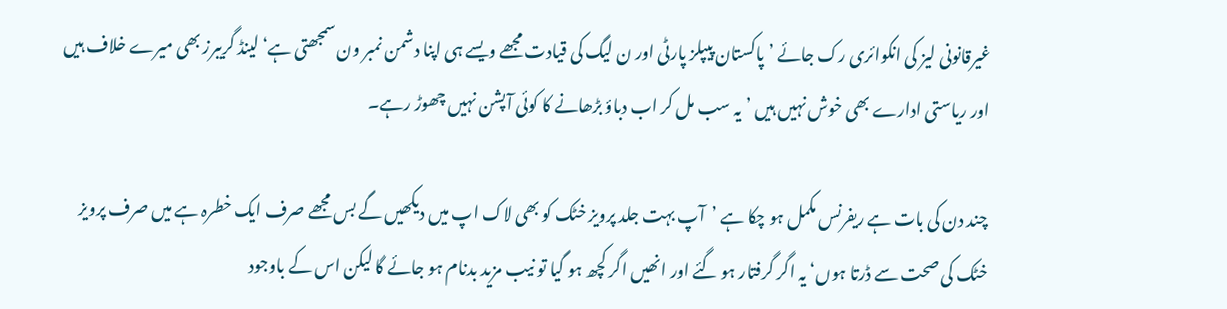غیرقانونی لیز کی انکوائری رک جائے ’پاکستان پیپلز پارٹی اور ن لیگ کی قیادت مجھے ویسے ہی اپنا دشمن نمبر ون سمجھتی ہے‘ لینڈ گریبرز بھی میرے خلاف ہیں اور ریاستی ادارے بھی خوش نہیں ہیں ’یہ سب مل کر اب دباؤ بڑھانے کا کوئی آپشن نہیں چھوڑ رہے۔

چند دن کی بات ہے ریفرنس مکمل ہو چکا ہے ’آپ بہت جلد پرویز خٹک کو بھی لاک اپ میں دیکھیں گے بس مجھے صرف ایک خطرہ ہے میں صرف پرویز خٹک کی صحت سے ڈرتا ہوں‘ یہ اگر گرفتار ہو گئے اور انھیں اگر کچھ ہو گیا تو نیب مزید بدنام ہو جائے گا لیکن اس کے باوجود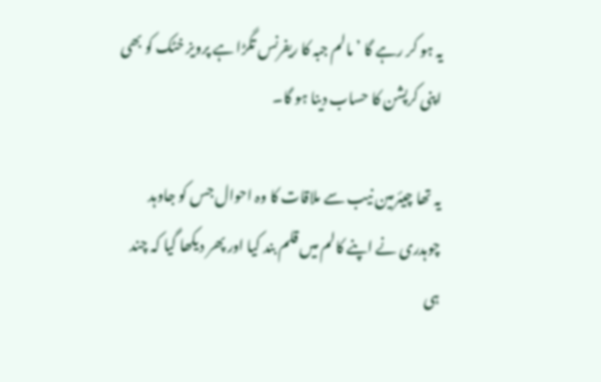یہ ہو کر رہے گا ’مالم جبہ کا ریفرنس تگڑا ہے پرویز خٹک کو بھی اپنی کرپشن کا حساب دینا ہو گا۔

یہ تھا چیئرمین نیب سے ملاقات کا وہ احوال جس کو جاوہد چوہدری نے اپنے کالم میں قلم بند کیا اور پھر دیکھا گیا کہ چند ہی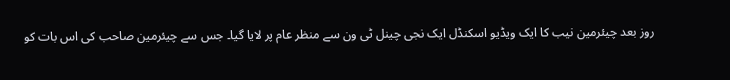روز بعد چیئرمین نیب کا ایک ویڈیو اسکنڈل ایک نجی چینل ٹی ون سے منظر عام پر لایا گیا۔ جس سے چیئرمین صاحب کی اس بات کو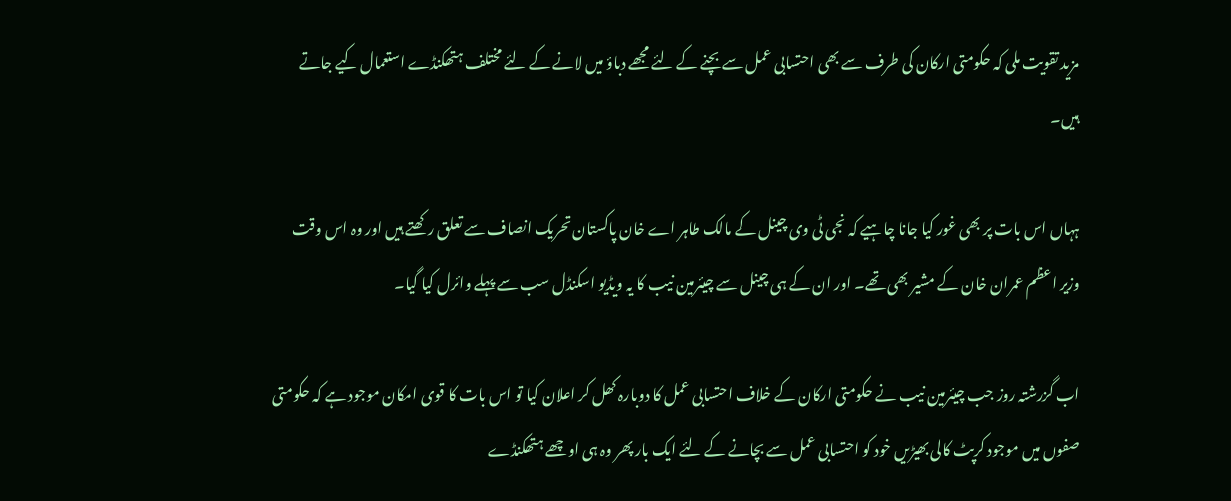مزید تقویت ملی کہ حکومتی ارکان کی طرف سے بھی احتسابی عمل سے بچنے کے لئے مجھے دباؤ میں لانے کے لئے مختلف ہتھکنڈے استعمال کیے جاتے ہیں۔

ہہاں اس بات پر بھی غور کیا جانا چاہیے کہ نجی ٹی وی چینل کے مالک طاہر اے خان پاکستان تحریک انصاف سے تعلق رکھتے ہیں اور وہ اس وقت وزیر اعظم عمران خان کے مشیر بھی تھے۔ اور ان کے ہی چینل سے چیئرمین نیب کا یہ ویڈیو اسکنڈل سب سے پہلے وائرل کیا گیا۔

اب گزرشتہ روز جب چیئرمین نیب نے حکومتی ارکان کے خلاف احتسابی عمل کا دوبارہ کھل کر اعلان کیا تو اس بات کا قوی امکان موجود ہے کہ حکومتی صفوں میں موجود کرپٹ کالی بھیڑیں خود کو احتسابی عمل سے بچانے کے لئے ایک بار پھر وہ ہی اوچھے ہتھکنڈے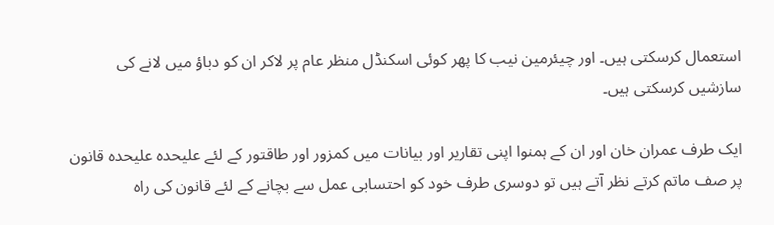استعمال کرسکتی ہیں۔ اور چیئرمین نیب کا پھر کوئی اسکنڈل منظر عام پر لاکر ان کو دباؤ میں لانے کی سازشیں کرسکتی ہیں۔

ایک طرف عمران خان اور ان کے ہمنوا اپنی تقاریر اور بیانات میں کمزور اور طاقتور کے لئے علیحدہ علیحدہ قانون پر صف ماتم کرتے نظر آتے ہیں تو دوسری طرف خود کو احتسابی عمل سے بچانے کے لئے قانون کی راہ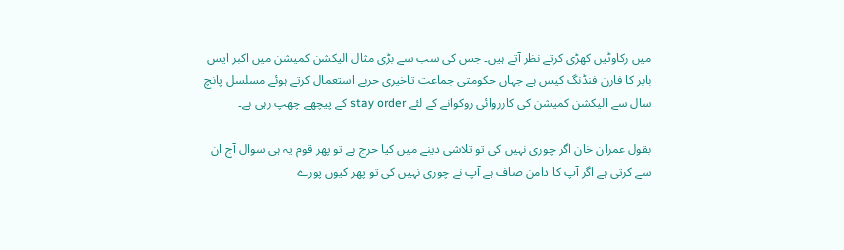میں رکاوٹیں کھڑی کرتے نظر آتے ہیں۔ جس کی سب سے بڑی مثال الیکشن کمیشن میں اکبر ایس بابر کا فارن فنڈنگ کیس ہے جہاں حکومتی جماعت تاخیری حربے استعمال کرتے ہوئے مسلسل پانچ سال سے الیکشن کمیشن کی کارروائی روکوانے کے لئے stay order کے پیچھے چھپ رہی ہے۔

بقول عمران خان اگر چوری نہیں کی تو تلاشی دینے میں کیا حرج ہے تو پھر قوم یہ ہی سوال آج ان سے کرتی ہے اگر آپ کا دامن صاف ہے آپ نے چوری نہیں کی تو پھر کیوں پورے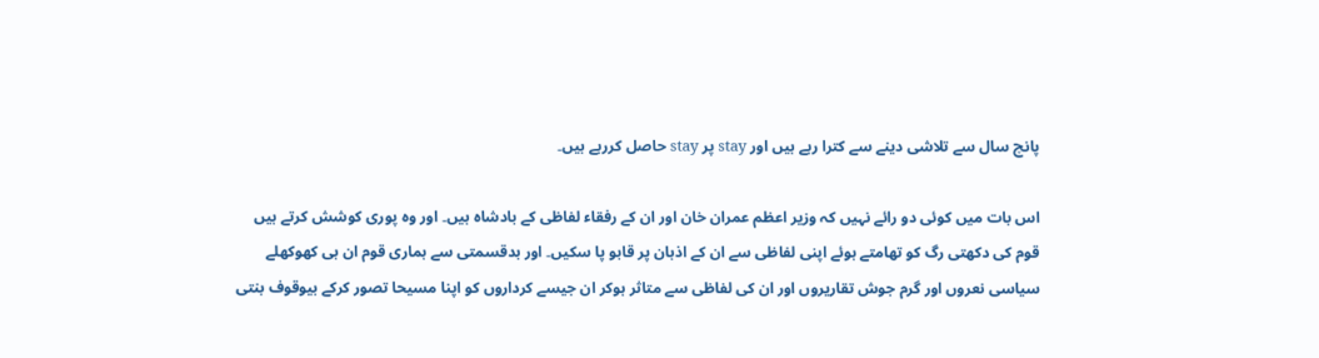پانچ سال سے تلاشی دینے سے کترا رہے ہیں اور stay پر stay حاصل کررہے ہیں۔

اس بات میں کوئی دو رائے نہیں کہ وزیر اعظم عمران خان اور ان کے رفقاء لفاظی کے بادشاہ ہیں۔ اور وہ پوری کوشش کرتے ہیں قوم کی دکھتی رگ کو تھامتے ہوئے اپنی لفاظی سے ان کے اذہان پر قابو پا سکیں۔ اور بدقسمتی سے ہماری قوم ان ہی کھوکھلے سیاسی نعروں اور گرم جوش تقاریروں اور ان کی لفاظی سے متاثر ہوکر ان جیسے کرداروں کو اپنا مسیحا تصور کرکے بیوقوف بنتی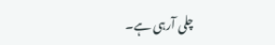چلی آرہی ہے۔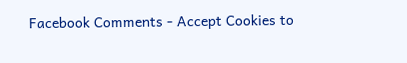Facebook Comments - Accept Cookies to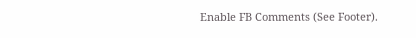Enable FB Comments (See Footer).